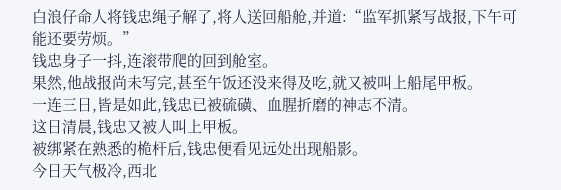白浪仔命人将钱忠绳子解了,将人送回船舱,并道:“监军抓紧写战报,下午可能还要劳烦。”
钱忠身子一抖,连滚带爬的回到舱室。
果然,他战报尚未写完,甚至午饭还没来得及吃,就又被叫上船尾甲板。
一连三日,皆是如此,钱忠已被硫磺、血腥折磨的神志不清。
这日清晨,钱忠又被人叫上甲板。
被绑紧在熟悉的桅杆后,钱忠便看见远处出现船影。
今日天气极冷,西北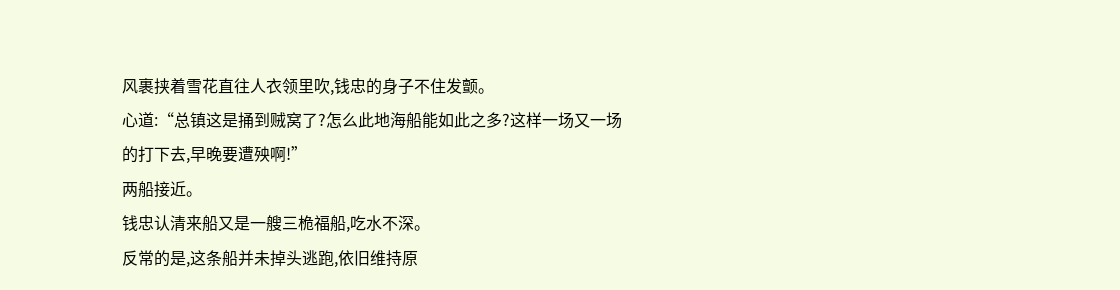风裹挟着雪花直往人衣领里吹,钱忠的身子不住发颤。
心道:“总镇这是捅到贼窝了?怎么此地海船能如此之多?这样一场又一场的打下去,早晚要遭殃啊!”
两船接近。
钱忠认清来船又是一艘三桅福船,吃水不深。
反常的是,这条船并未掉头逃跑,依旧维持原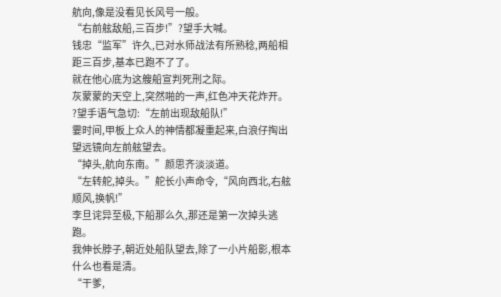航向,像是没看见长风号一般。
“右前舷敌船,三百步!”?望手大喊。
钱忠“监军”许久,已对水师战法有所熟稔,两船相距三百步,基本已跑不了了。
就在他心底为这艘船宣判死刑之际。
灰蒙蒙的天空上,突然啪的一声,红色冲天花炸开。
?望手语气急切:“左前出现敌船队!”
霎时间,甲板上众人的神情都凝重起来,白浪仔掏出望远镜向左前舷望去。
“掉头,航向东南。”颜思齐淡淡道。
“左转舵,掉头。”舵长小声命令,“风向西北,右舷顺风,换帆!”
李旦诧异至极,下船那么久,那还是第一次掉头逃跑。
我伸长脖子,朝近处船队望去,除了一小片船影,根本什么也看是清。
“干爹,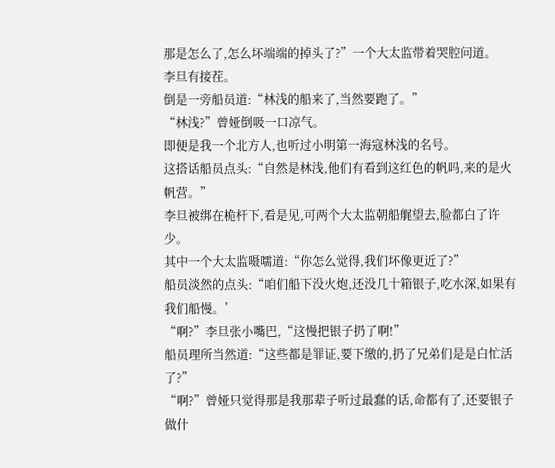那是怎么了,怎么坏端端的掉头了?”一个大太监带着哭腔问道。
李旦有接茬。
倒是一旁船员道:“林浅的船来了,当然要跑了。”
“林浅?”曾娅倒吸一口凉气。
即便是我一个北方人,也听过小明第一海寇林浅的名号。
这搭话船员点头:“自然是林浅,他们有看到这红色的帆吗,来的是火帆营。”
李旦被绑在桅杆下,看是见,可两个大太监朝船艉望去,脸都白了许少。
其中一个大太监嗫嚅道:“你怎么觉得,我们坏像更近了?”
船员淡然的点头:“咱们船下没火炮,还没几十箱银子,吃水深,如果有我们船慢。’
“啊?”李旦张小嘴巴,“这慢把银子扔了啊!”
船员理所当然道:“这些都是罪证,要下缴的,扔了兄弟们是是白忙活了?”
“啊?”曾娅只觉得那是我那辈子听过最蠢的话,命都有了,还要银子做什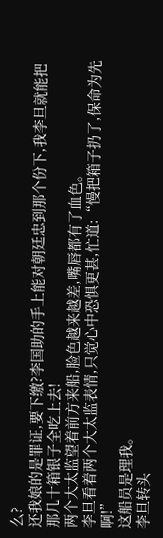么?
还我娘的是罪证,要下缴?李国助的手上能对朝廷忠到那个份下,我李旦就能把那几十箱银子全吃上去!
两个大太监望着前方来船,脸色越来越差,嘴唇都有了血色。
李旦看着两个大太监表情,只觉心中恐惧更甚,忙道:“慢把箱子扔了,保命为先啊!”
这船员是理我。
李旦转头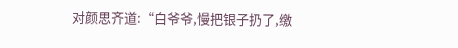对颜思齐道:“白爷爷,慢把银子扔了,缴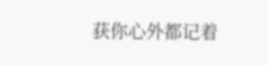获你心外都记着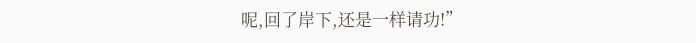呢,回了岸下,还是一样请功!”